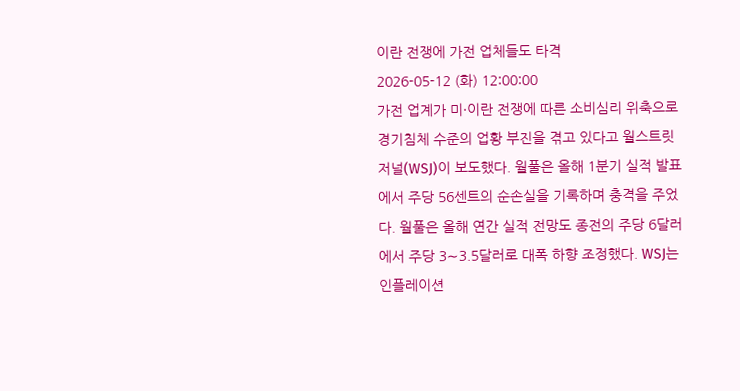이란 전쟁에 가전 업체들도 타격
2026-05-12 (화) 12:00:00
가전 업계가 미·이란 전쟁에 따른 소비심리 위축으로 경기침체 수준의 업황 부진을 겪고 있다고 월스트릿저널(WSJ)이 보도했다. 월풀은 올해 1분기 실적 발표에서 주당 56센트의 순손실을 기록하며 충격을 주었다. 월풀은 올해 연간 실적 전망도 종전의 주당 6달러에서 주당 3∼3.5달러로 대폭 하향 조정했다. WSJ는 인플레이션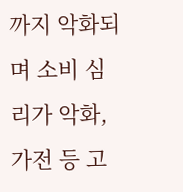까지 악화되며 소비 심리가 악화, 가전 등 고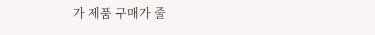가 제품 구매가 줄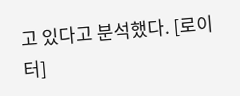고 있다고 분석했다. [로이터]